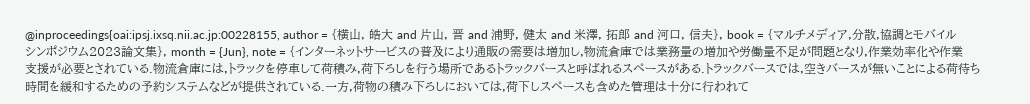@inproceedings{oai:ipsj.ixsq.nii.ac.jp:00228155, author = {横山, 皓大 and 片山, 晋 and 浦野, 健太 and 米澤, 拓郎 and 河口, 信夫}, book = {マルチメディア,分散,協調とモバイルシンポジウム2023論文集}, month = {Jun}, note = {インターネットサービスの普及により通販の需要は増加し,物流倉庫では業務量の増加や労働量不足が問題となり,作業効率化や作業支援が必要とされている.物流倉庫には,トラックを停車して荷積み,荷下ろしを行う場所であるトラックバースと呼ばれるスペースがある.トラックバースでは,空きバースが無いことによる荷待ち時間を緩和するための予約システムなどが提供されている.一方,荷物の積み下ろしにおいては,荷下しスペースも含めた管理は十分に行われて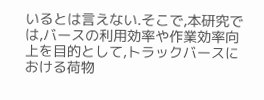いるとは言えない.そこで,本研究では,バースの利用効率や作業効率向上を目的として,トラックバースにおける荷物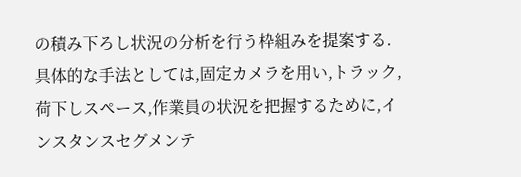の積み下ろし状況の分析を行う枠組みを提案する.具体的な手法としては,固定カメラを用い,トラック,荷下しスペース,作業員の状況を把握するために,インスタンスセグメンテ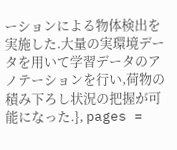ーションによる物体検出を実施した.大量の実環境データを用いて学習データのアノテーションを行い,荷物の積み下ろし状況の把握が可能になった.}, pages =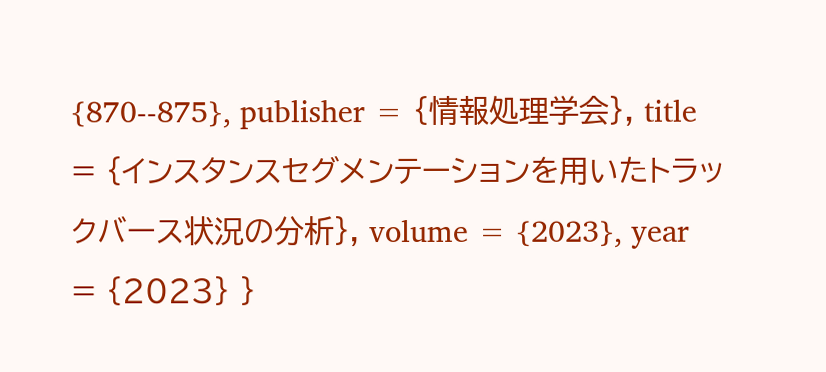{870--875}, publisher = {情報処理学会}, title = {インスタンスセグメンテーションを用いたトラックバース状況の分析}, volume = {2023}, year = {2023} }